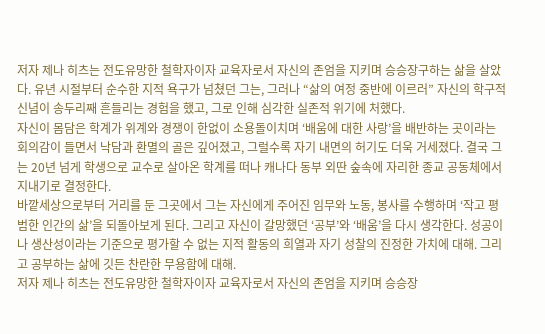저자 제나 히츠는 전도유망한 철학자이자 교육자로서 자신의 존엄을 지키며 승승장구하는 삶을 살았다. 유년 시절부터 순수한 지적 욕구가 넘쳤던 그는, 그러나 “삶의 여정 중반에 이르러” 자신의 학구적 신념이 송두리째 흔들리는 경험을 했고, 그로 인해 심각한 실존적 위기에 처했다.
자신이 몸담은 학계가 위계와 경쟁이 한없이 소용돌이치며 ‘배움에 대한 사랑’을 배반하는 곳이라는 회의감이 들면서 낙담과 환멸의 골은 깊어졌고, 그럴수록 자기 내면의 허기도 더욱 거세졌다. 결국 그는 20년 넘게 학생으로 교수로 살아온 학계를 떠나 캐나다 동부 외딴 숲속에 자리한 종교 공동체에서 지내기로 결정한다.
바깥세상으로부터 거리를 둔 그곳에서 그는 자신에게 주어진 임무와 노동, 봉사를 수행하며 ‘작고 평범한 인간의 삶’을 되돌아보게 된다. 그리고 자신이 갈망했던 ‘공부’와 ‘배움’을 다시 생각한다. 성공이나 생산성이라는 기준으로 평가할 수 없는 지적 활동의 희열과 자기 성찰의 진정한 가치에 대해. 그리고 공부하는 삶에 깃든 찬란한 무용함에 대해.
저자 제나 히츠는 전도유망한 철학자이자 교육자로서 자신의 존엄을 지키며 승승장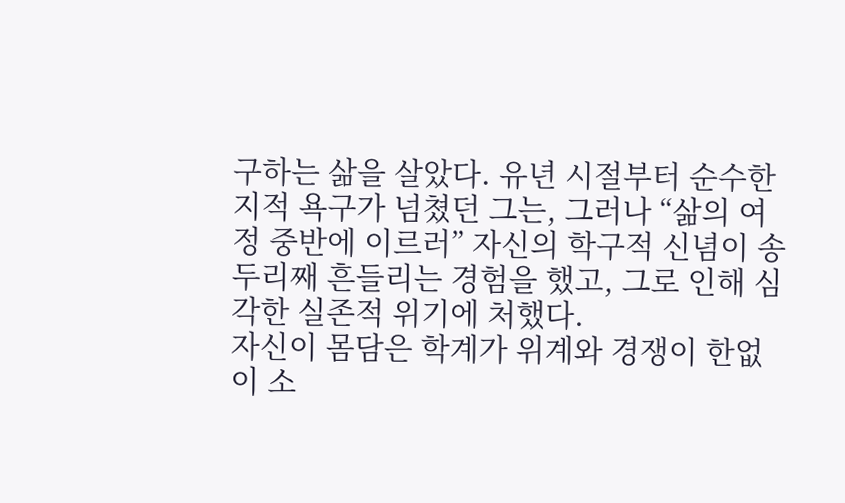구하는 삶을 살았다. 유년 시절부터 순수한 지적 욕구가 넘쳤던 그는, 그러나 “삶의 여정 중반에 이르러” 자신의 학구적 신념이 송두리째 흔들리는 경험을 했고, 그로 인해 심각한 실존적 위기에 처했다.
자신이 몸담은 학계가 위계와 경쟁이 한없이 소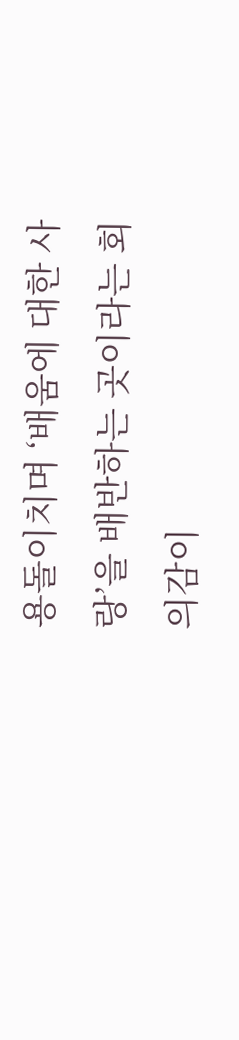용돌이치며 ‘배움에 대한 사랑’을 배반하는 곳이라는 회의감이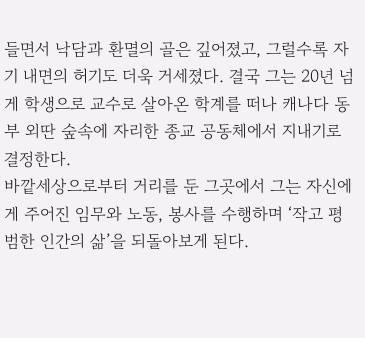들면서 낙담과 환멸의 골은 깊어졌고, 그럴수록 자기 내면의 허기도 더욱 거세졌다. 결국 그는 20년 넘게 학생으로 교수로 살아온 학계를 떠나 캐나다 동부 외딴 숲속에 자리한 종교 공동체에서 지내기로 결정한다.
바깥세상으로부터 거리를 둔 그곳에서 그는 자신에게 주어진 임무와 노동, 봉사를 수행하며 ‘작고 평범한 인간의 삶’을 되돌아보게 된다.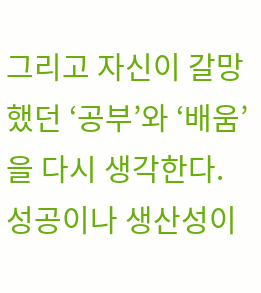그리고 자신이 갈망했던 ‘공부’와 ‘배움’을 다시 생각한다. 성공이나 생산성이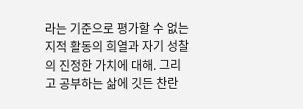라는 기준으로 평가할 수 없는 지적 활동의 희열과 자기 성찰의 진정한 가치에 대해. 그리고 공부하는 삶에 깃든 찬란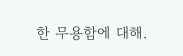한 무용함에 대해.